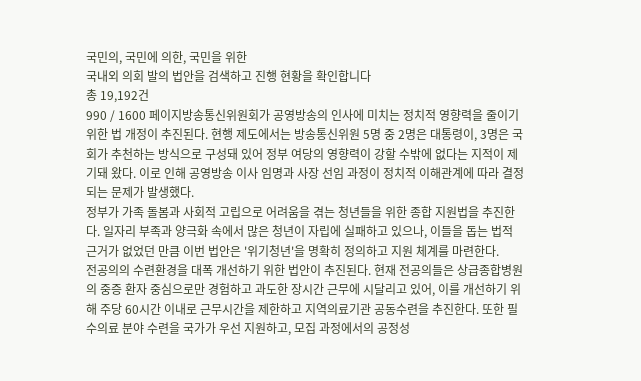국민의, 국민에 의한, 국민을 위한
국내외 의회 발의 법안을 검색하고 진행 현황을 확인합니다
총 19,192건
990 / 1600 페이지방송통신위원회가 공영방송의 인사에 미치는 정치적 영향력을 줄이기 위한 법 개정이 추진된다. 현행 제도에서는 방송통신위원 5명 중 2명은 대통령이, 3명은 국회가 추천하는 방식으로 구성돼 있어 정부 여당의 영향력이 강할 수밖에 없다는 지적이 제기돼 왔다. 이로 인해 공영방송 이사 임명과 사장 선임 과정이 정치적 이해관계에 따라 결정되는 문제가 발생했다.
정부가 가족 돌봄과 사회적 고립으로 어려움을 겪는 청년들을 위한 종합 지원법을 추진한다. 일자리 부족과 양극화 속에서 많은 청년이 자립에 실패하고 있으나, 이들을 돕는 법적 근거가 없었던 만큼 이번 법안은 '위기청년'을 명확히 정의하고 지원 체계를 마련한다.
전공의의 수련환경을 대폭 개선하기 위한 법안이 추진된다. 현재 전공의들은 상급종합병원의 중증 환자 중심으로만 경험하고 과도한 장시간 근무에 시달리고 있어, 이를 개선하기 위해 주당 60시간 이내로 근무시간을 제한하고 지역의료기관 공동수련을 추진한다. 또한 필수의료 분야 수련을 국가가 우선 지원하고, 모집 과정에서의 공정성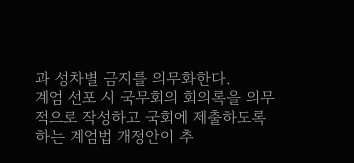과 성차별 금지를 의무화한다.
계엄 선포 시 국무회의 회의록을 의무적으로 작성하고 국회에 제출하도록 하는 계엄법 개정안이 추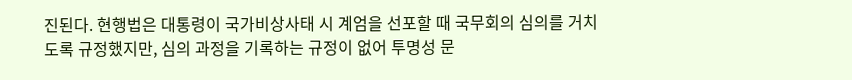진된다. 현행법은 대통령이 국가비상사태 시 계엄을 선포할 때 국무회의 심의를 거치도록 규정했지만, 심의 과정을 기록하는 규정이 없어 투명성 문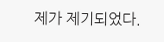제가 제기되었다.